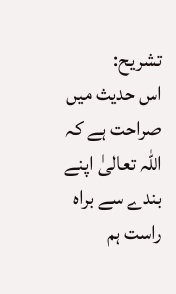تشریح:
اس حدیث میں صراحت ہے کہ اللہ تعالیٰ اپنے بندے سے براہ راست ہم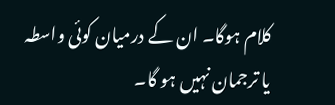کلام ہوگا۔ ان کے درمیان کوئی واسطہ یا ترجمان نہیں ہو گا۔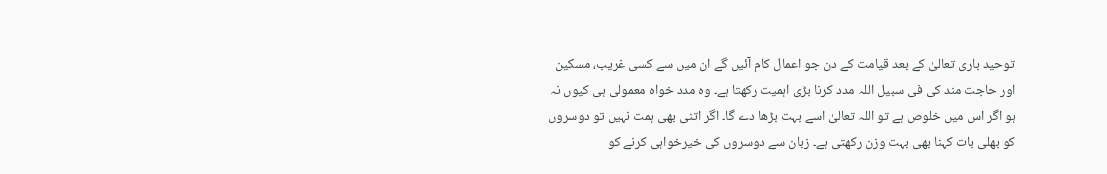توحید باری تعالیٰ کے بعد قیامت کے دن جو اعمال کام آئیں گے ان میں سے کسی غریب، مسکین اور حاجت مند کی فی سبیل اللہ مدد کرنا بڑی اہمیت رکھتا ہے۔ وہ مدد خواہ معمولی ہی کیوں نہ ہو اگر اس میں خلوص ہے تو اللہ تعالیٰ اسے بہت بڑھا دے گا۔ اگر اتنی بھی ہمت نہیں تو دوسروں کو بھلی بات کہنا بھی بہت وزن رکھتی ہے۔ زبان سے دوسروں کی خیرخواہی کرنے کو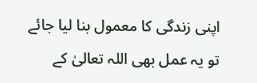اپنی زندگی کا معمول بنا لیا جائے تو یہ عمل بھی اللہ تعالیٰ کے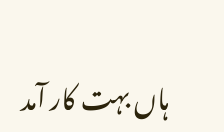ہاں بہت کار آمد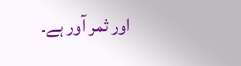اور ثمر آور ہے۔